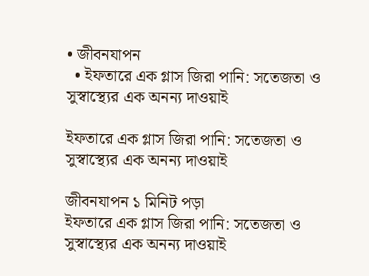• জীবনযাপন
  • ইফতারে এক গ্লাস জিরা পানি: সতেজতা ও সুস্বাস্থ্যের এক অনন্য দাওয়াই

ইফতারে এক গ্লাস জিরা পানি: সতেজতা ও সুস্বাস্থ্যের এক অনন্য দাওয়াই

জীবনযাপন ১ মিনিট পড়া
ইফতারে এক গ্লাস জিরা পানি: সতেজতা ও সুস্বাস্থ্যের এক অনন্য দাওয়াই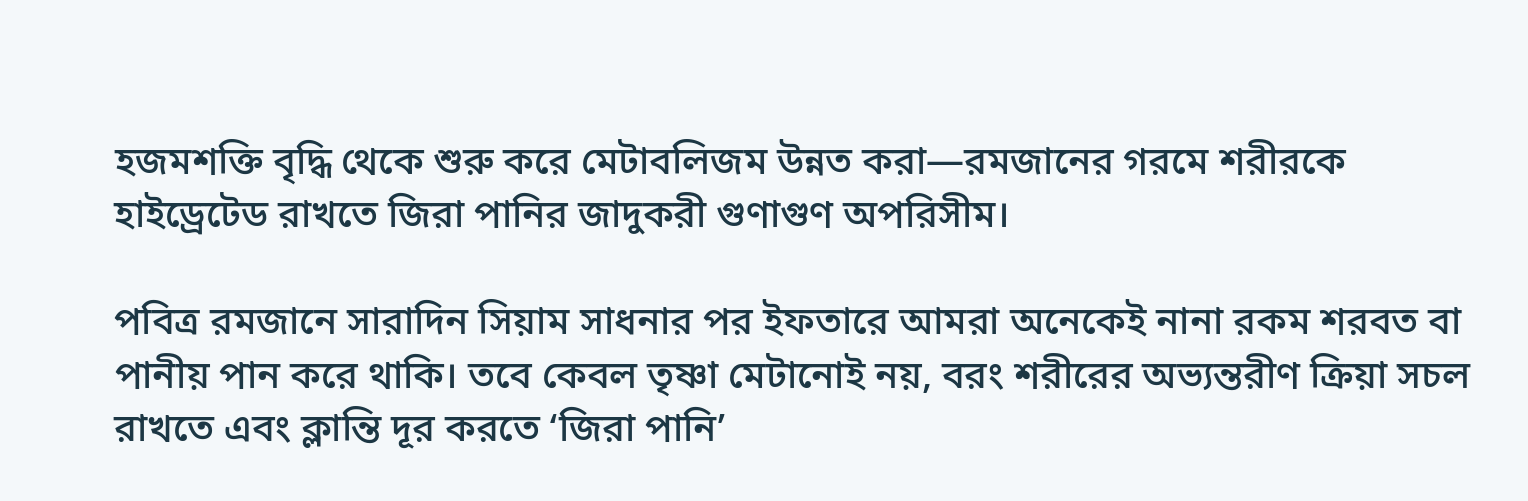হজমশক্তি বৃদ্ধি থেকে শুরু করে মেটাবলিজম উন্নত করা—রমজানের গরমে শরীরকে হাইড্রেটেড রাখতে জিরা পানির জাদুকরী গুণাগুণ অপরিসীম।

পবিত্র রমজানে সারাদিন সিয়াম সাধনার পর ইফতারে আমরা অনেকেই নানা রকম শরবত বা পানীয় পান করে থাকি। তবে কেবল তৃষ্ণা মেটানোই নয়, বরং শরীরের অভ্যন্তরীণ ক্রিয়া সচল রাখতে এবং ক্লান্তি দূর করতে ‘জিরা পানি’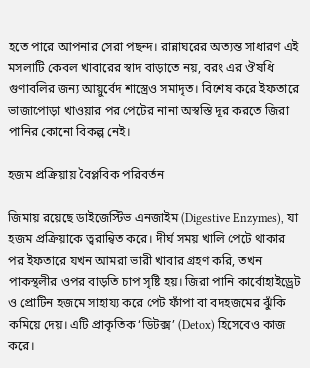হতে পারে আপনার সেরা পছন্দ। রান্নাঘরের অত্যন্ত সাধারণ এই মসলাটি কেবল খাবারের স্বাদ বাড়াতে নয়, বরং এর ঔষধি গুণাবলির জন্য আয়ুর্বেদ শাস্ত্রেও সমাদৃত। বিশেষ করে ইফতারে ভাজাপোড়া খাওয়ার পর পেটের নানা অস্বস্তি দূর করতে জিরা পানির কোনো বিকল্প নেই।

হজম প্রক্রিয়ায় বৈপ্লবিক পরিবর্তন

জিমায় রয়েছে ডাইজেস্টিভ এনজাইম (Digestive Enzymes), যা হজম প্রক্রিয়াকে ত্বরান্বিত করে। দীর্ঘ সময় খালি পেটে থাকার পর ইফতারে যখন আমরা ভারী খাবার গ্রহণ করি, তখন পাকস্থলীর ওপর বাড়তি চাপ সৃষ্টি হয়। জিরা পানি কার্বোহাইড্রেট ও প্রোটিন হজমে সাহায্য করে পেট ফাঁপা বা বদহজমের ঝুঁকি কমিয়ে দেয়। এটি প্রাকৃতিক ‘ডিটক্স’ (Detox) হিসেবেও কাজ করে।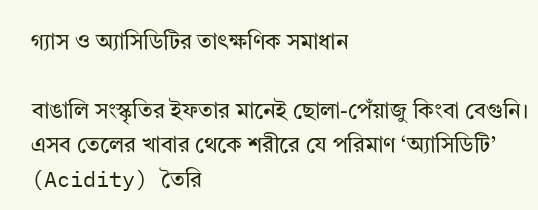গ্যাস ও অ্যাসিডিটির তাৎক্ষণিক সমাধান

বাঙালি সংস্কৃতির ইফতার মানেই ছোলা-পেঁয়াজু কিংবা বেগুনি। এসব তেলের খাবার থেকে শরীরে যে পরিমাণ ‘অ্যাসিডিটি’ (Acidity) তৈরি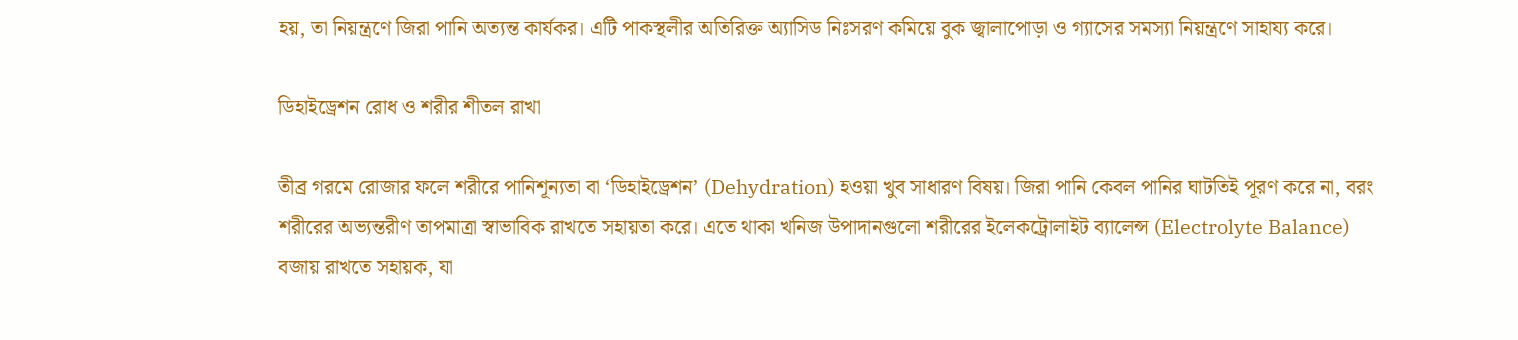হয়, তা নিয়ন্ত্রণে জিরা পানি অত্যন্ত কার্যকর। এটি পাকস্থলীর অতিরিক্ত অ্যাসিড নিঃসরণ কমিয়ে বুক জ্বালাপোড়া ও গ্যাসের সমস্যা নিয়ন্ত্রণে সাহায্য করে।

ডিহাইড্রেশন রোধ ও শরীর শীতল রাখা

তীব্র গরমে রোজার ফলে শরীরে পানিশূন্যতা বা ‘ডিহাইড্রেশন’ (Dehydration) হওয়া খুব সাধারণ বিষয়। জিরা পানি কেবল পানির ঘাটতিই পূরণ করে না, বরং শরীরের অভ্যন্তরীণ তাপমাত্রা স্বাভাবিক রাখতে সহায়তা করে। এতে থাকা খনিজ উপাদানগুলো শরীরের ইলেকট্রোলাইট ব্যালেন্স (Electrolyte Balance) বজায় রাখতে সহায়ক, যা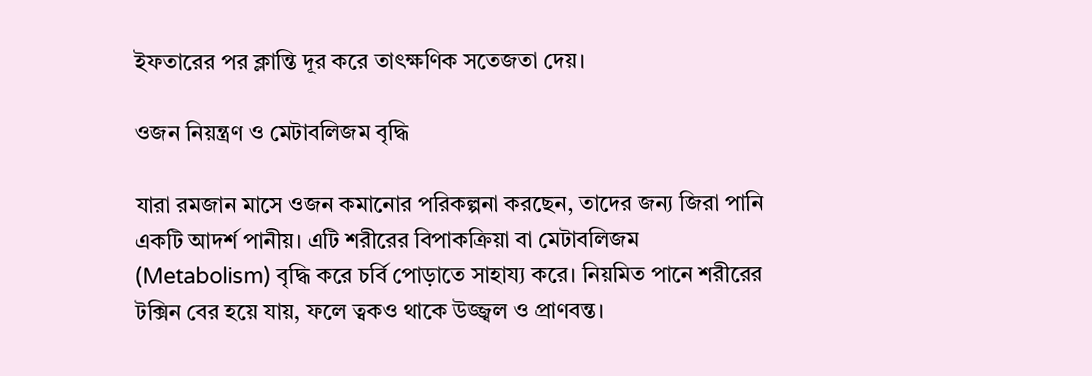ইফতারের পর ক্লান্তি দূর করে তাৎক্ষণিক সতেজতা দেয়।

ওজন নিয়ন্ত্রণ ও মেটাবলিজম বৃদ্ধি

যারা রমজান মাসে ওজন কমানোর পরিকল্পনা করছেন, তাদের জন্য জিরা পানি একটি আদর্শ পানীয়। এটি শরীরের বিপাকক্রিয়া বা মেটাবলিজম (Metabolism) বৃদ্ধি করে চর্বি পোড়াতে সাহায্য করে। নিয়মিত পানে শরীরের টক্সিন বের হয়ে যায়, ফলে ত্বকও থাকে উজ্জ্বল ও প্রাণবন্ত।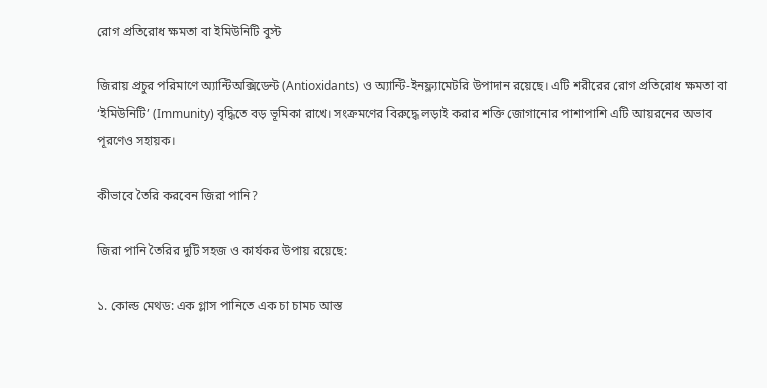রোগ প্রতিরোধ ক্ষমতা বা ইমিউনিটি বুস্ট

জিরায় প্রচুর পরিমাণে অ্যান্টিঅক্সিডেন্ট (Antioxidants) ও অ্যান্টি-ইনফ্ল্যামেটরি উপাদান রয়েছে। এটি শরীরের রোগ প্রতিরোধ ক্ষমতা বা ‘ইমিউনিটি’ (Immunity) বৃদ্ধিতে বড় ভূমিকা রাখে। সংক্রমণের বিরুদ্ধে লড়াই করার শক্তি জোগানোর পাশাপাশি এটি আয়রনের অভাব পূরণেও সহায়ক।

কীভাবে তৈরি করবেন জিরা পানি?

জিরা পানি তৈরির দুটি সহজ ও কার্যকর উপায় রয়েছে:

১. কোল্ড মেথড: এক গ্লাস পানিতে এক চা চামচ আস্ত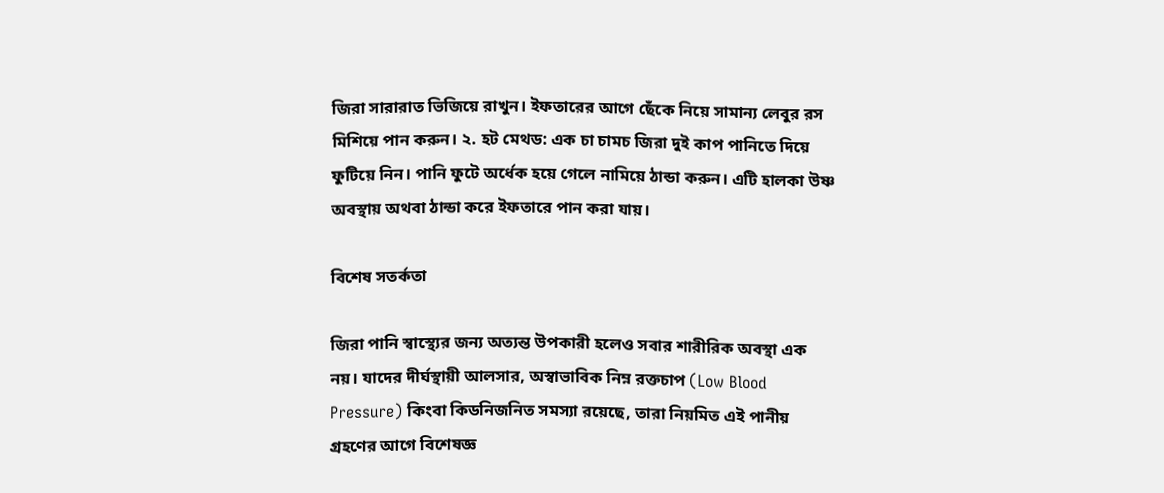জিরা সারারাত ভিজিয়ে রাখুন। ইফতারের আগে ছেঁকে নিয়ে সামান্য লেবুর রস মিশিয়ে পান করুন। ২. হট মেথড: এক চা চামচ জিরা দুই কাপ পানিতে দিয়ে ফুটিয়ে নিন। পানি ফুটে অর্ধেক হয়ে গেলে নামিয়ে ঠান্ডা করুন। এটি হালকা উষ্ণ অবস্থায় অথবা ঠান্ডা করে ইফতারে পান করা যায়।

বিশেষ সতর্কতা

জিরা পানি স্বাস্থ্যের জন্য অত্যন্ত উপকারী হলেও সবার শারীরিক অবস্থা এক নয়। যাদের দীর্ঘস্থায়ী আলসার, অস্বাভাবিক নিম্ন রক্তচাপ (Low Blood Pressure) কিংবা কিডনিজনিত সমস্যা রয়েছে, তারা নিয়মিত এই পানীয় গ্রহণের আগে বিশেষজ্ঞ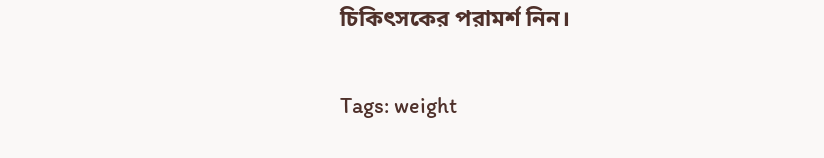চিকিৎসকের পরামর্শ নিন।

Tags: weight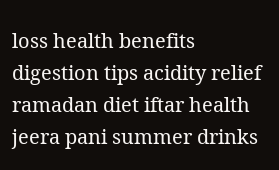loss health benefits digestion tips acidity relief ramadan diet iftar health jeera pani summer drinks